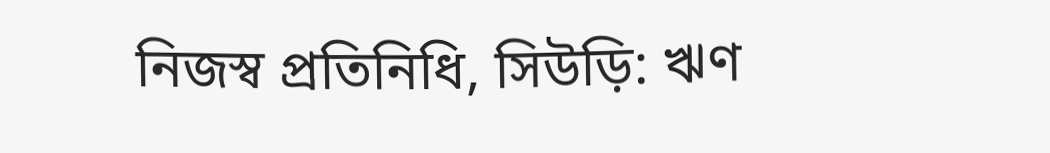নিজস্ব প্রতিনিধি, সিউড়ি: ঋণ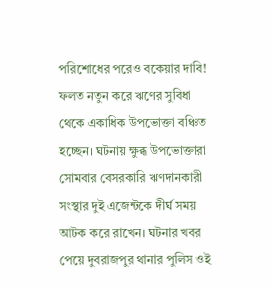পরিশোধের পরেও বকেয়ার দাবি! ফলত নতুন করে ঋণের সুবিধা থেকে একাধিক উপভোক্তা বঞ্চিত হচ্ছেন। ঘটনায় ক্ষুব্ধ উপভোক্তারা সোমবার বেসরকারি ঋণদানকারী সংস্থার দুই এজেন্টকে দীর্ঘ সময় আটক করে রাখেন। ঘটনার খবর পেয়ে দুবরাজপুর থানার পুলিস ওই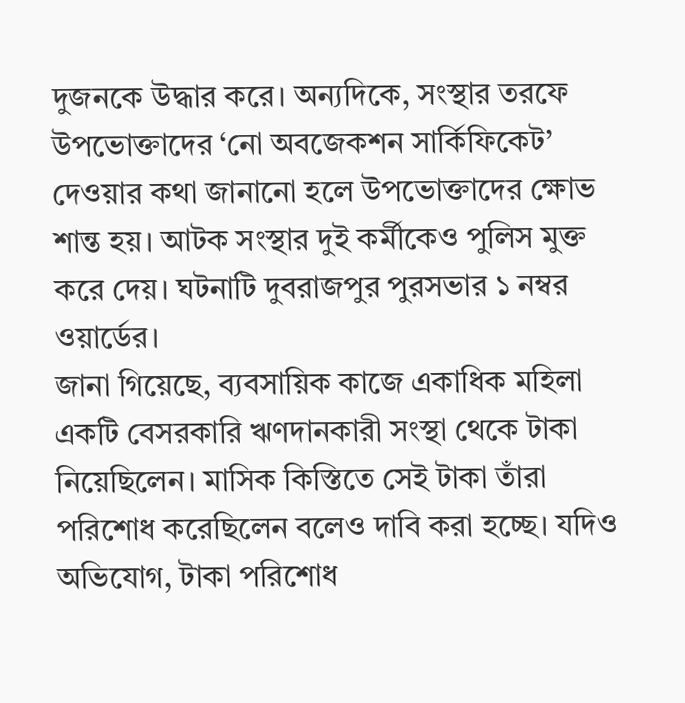দুজনকে উদ্ধার করে। অন্যদিকে, সংস্থার তরফে উপভোক্তাদের ‘নো অবজেকশন সার্কিফিকেট’ দেওয়ার কথা জানানো হলে উপভোক্তাদের ক্ষোভ শান্ত হয়। আটক সংস্থার দুই কর্মীকেও পুলিস মুক্ত করে দেয়। ঘটনাটি দুবরাজপুর পুরসভার ১ নম্বর ওয়ার্ডের।
জানা গিয়েছে, ব্যবসায়িক কাজে একাধিক মহিলা একটি বেসরকারি ঋণদানকারী সংস্থা থেকে টাকা নিয়েছিলেন। মাসিক কিস্তিতে সেই টাকা তাঁরা পরিশোধ করেছিলেন বলেও দাবি করা হচ্ছে। যদিও অভিযোগ, টাকা পরিশোধ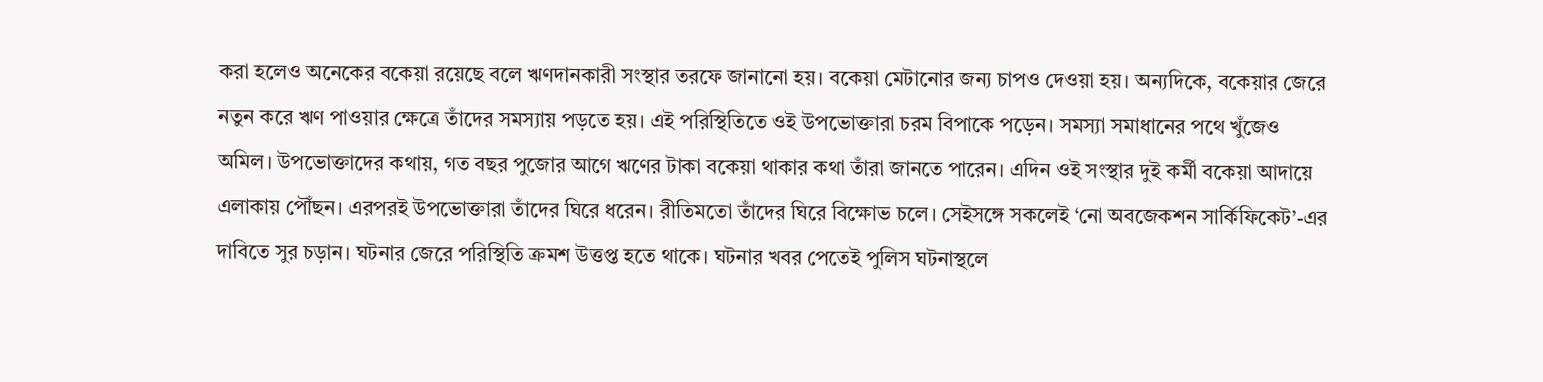করা হলেও অনেকের বকেয়া রয়েছে বলে ঋণদানকারী সংস্থার তরফে জানানো হয়। বকেয়া মেটানোর জন্য চাপও দেওয়া হয়। অন্যদিকে, বকেয়ার জেরে নতুন করে ঋণ পাওয়ার ক্ষেত্রে তাঁদের সমস্যায় পড়তে হয়। এই পরিস্থিতিতে ওই উপভোক্তারা চরম বিপাকে পড়েন। সমস্যা সমাধানের পথে খুঁজেও অমিল। উপভোক্তাদের কথায়, গত বছর পুজোর আগে ঋণের টাকা বকেয়া থাকার কথা তাঁরা জানতে পারেন। এদিন ওই সংস্থার দুই কর্মী বকেয়া আদায়ে এলাকায় পৌঁছন। এরপরই উপভোক্তারা তাঁদের ঘিরে ধরেন। রীতিমতো তাঁদের ঘিরে বিক্ষোভ চলে। সেইসঙ্গে সকলেই ‘নো অবজেকশন সার্কিফিকেট’-এর দাবিতে সুর চড়ান। ঘটনার জেরে পরিস্থিতি ক্রমশ উত্তপ্ত হতে থাকে। ঘটনার খবর পেতেই পুলিস ঘটনাস্থলে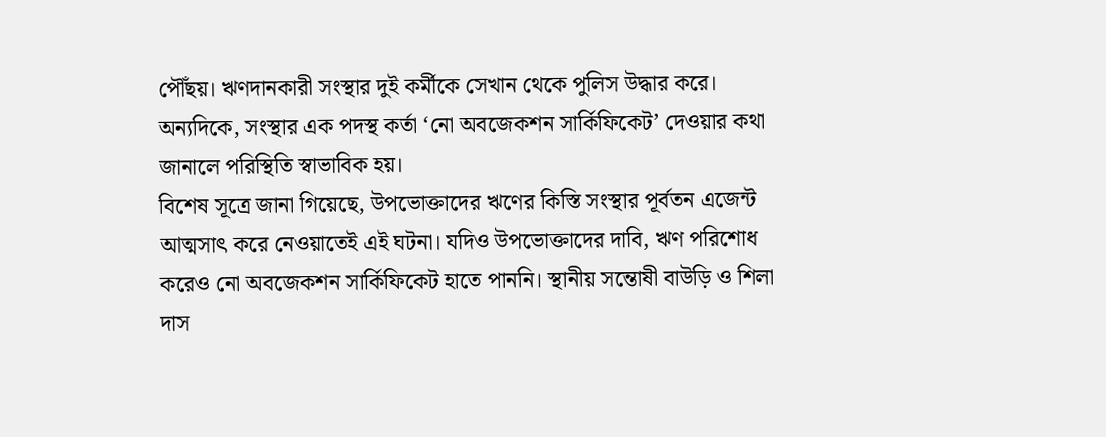পৌঁছয়। ঋণদানকারী সংস্থার দুই কর্মীকে সেখান থেকে পুলিস উদ্ধার করে। অন্যদিকে, সংস্থার এক পদস্থ কর্তা ‘নো অবজেকশন সার্কিফিকেট’ দেওয়ার কথা জানালে পরিস্থিতি স্বাভাবিক হয়।
বিশেষ সূত্রে জানা গিয়েছে, উপভোক্তাদের ঋণের কিস্তি সংস্থার পূর্বতন এজেন্ট আত্মসাৎ করে নেওয়াতেই এই ঘটনা। যদিও উপভোক্তাদের দাবি, ঋণ পরিশোধ করেও নো অবজেকশন সার্কিফিকেট হাতে পাননি। স্থানীয় সন্তোষী বাউড়ি ও শিলা দাস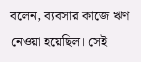বলেন, ব্যবসার কাজে ঋণ নেওয়া হয়েছিল। সেই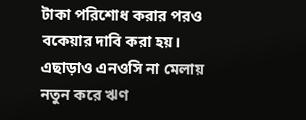টাকা পরিশোধ করার পরও বকেয়ার দাবি করা হয়। এছাড়াও এনওসি না মেলায় নতুন করে ঋণ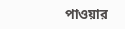পাওয়ার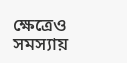ক্ষেত্রেও সমস্যায়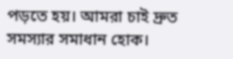পড়তে হয়। আমরা চাই দ্রুত সমস্যার সমাধান হোক।